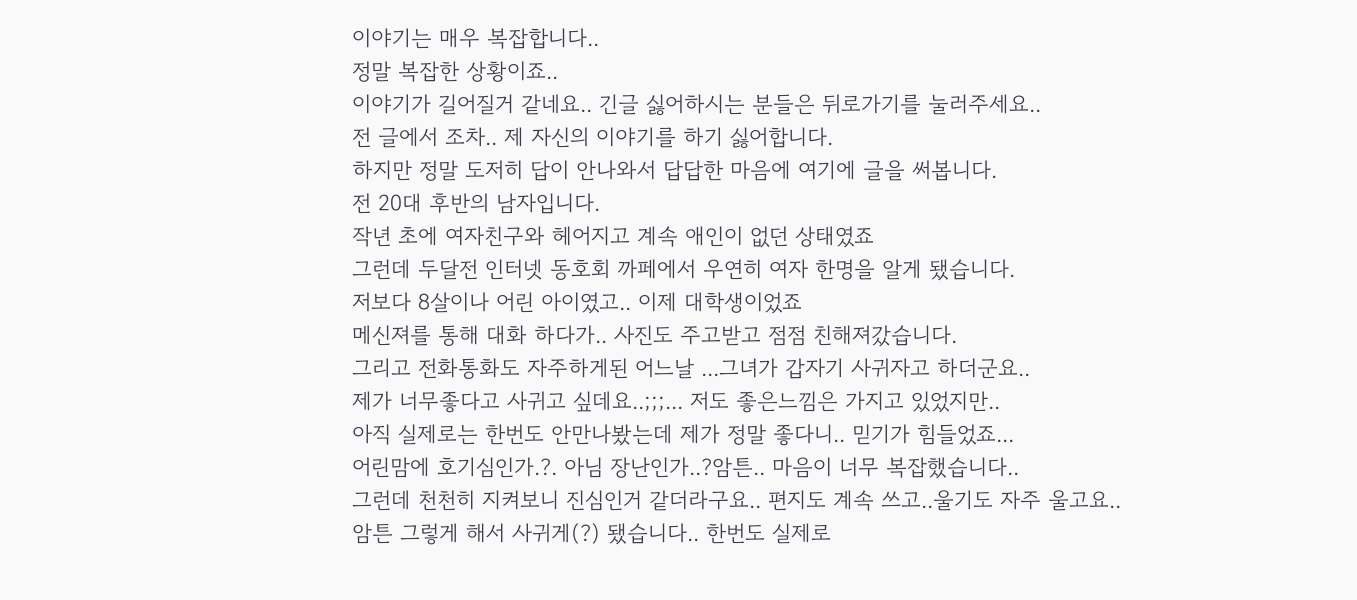이야기는 매우 복잡합니다..
정말 복잡한 상황이죠..
이야기가 길어질거 같네요.. 긴글 싫어하시는 분들은 뒤로가기를 눌러주세요..
전 글에서 조차.. 제 자신의 이야기를 하기 싫어합니다.
하지만 정말 도저히 답이 안나와서 답답한 마음에 여기에 글을 써봅니다.
전 20대 후반의 남자입니다.
작년 초에 여자친구와 헤어지고 계속 애인이 없던 상태였죠
그런데 두달전 인터넷 동호회 까페에서 우연히 여자 한명을 알게 됐습니다.
저보다 8살이나 어린 아이였고.. 이제 대학생이었죠
메신져를 통해 대화 하다가.. 사진도 주고받고 점점 친해져갔습니다.
그리고 전화통화도 자주하게된 어느날 ...그녀가 갑자기 사귀자고 하더군요..
제가 너무좋다고 사귀고 싶데요..;;;... 저도 좋은느낌은 가지고 있었지만..
아직 실제로는 한번도 안만나봤는데 제가 정말 좋다니.. 믿기가 힘들었죠...
어린맘에 호기심인가.?. 아님 장난인가..?암튼.. 마음이 너무 복잡했습니다..
그런데 천천히 지켜보니 진심인거 같더라구요.. 편지도 계속 쓰고..울기도 자주 울고요..
암튼 그렇게 해서 사귀게(?) 됐습니다.. 한번도 실제로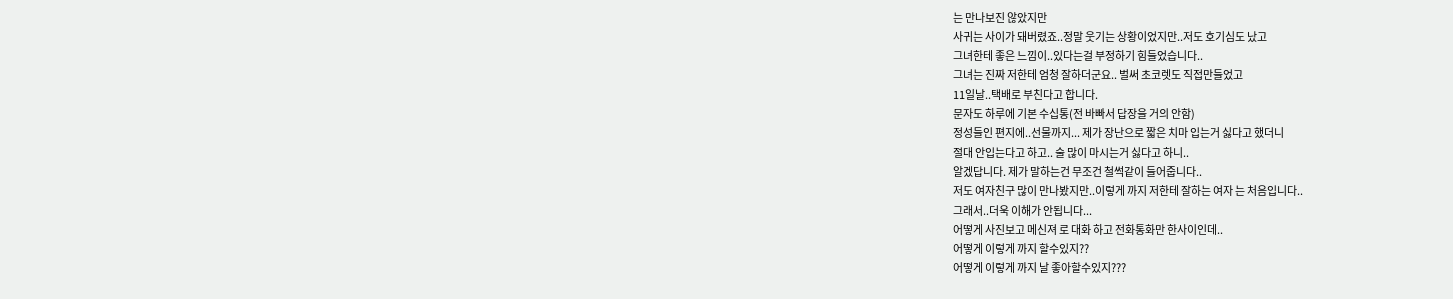는 만나보진 않았지만
사귀는 사이가 돼버렸죠..정말 웃기는 상황이었지만..저도 호기심도 났고
그녀한테 좋은 느낌이..있다는걸 부정하기 힘들었습니다..
그녀는 진짜 저한테 엄청 잘하더군요.. 벌써 초코렛도 직접만들었고
11일날..택배로 부친다고 합니다.
문자도 하루에 기본 수십통(전 바빠서 답장을 거의 안함)
정성들인 편지에..선물까지... 제가 장난으로 짧은 치마 입는거 싫다고 했더니
절대 안입는다고 하고.. 술 많이 마시는거 싫다고 하니..
알겠답니다. 제가 말하는건 무조건 철썩같이 들어줍니다..
저도 여자친구 많이 만나봤지만..이렇게 까지 저한테 잘하는 여자 는 처음입니다..
그래서..더욱 이해가 안됩니다...
어떻게 사진보고 메신져 로 대화 하고 전화통화만 한사이인데..
어떻게 이렇게 까지 할수있지??
어떻게 이렇게 까지 날 좋아할수있지???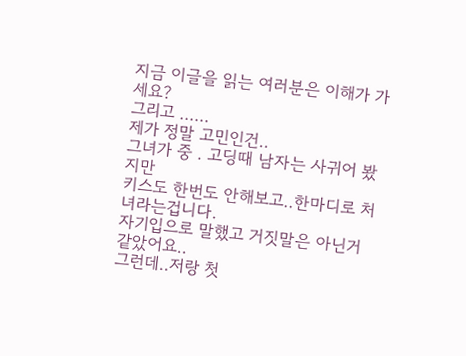지금 이글을 읽는 여러분은 이해가 가세요?
그리고 ......
제가 정말 고민인건..
그녀가 중 . 고딩때 남자는 사귀어 봤지만
키스도 한번도 안해보고..한마디로 처녀라는겁니다.
자기입으로 말했고 거짓말은 아닌거 같았어요..
그런데..저랑 첫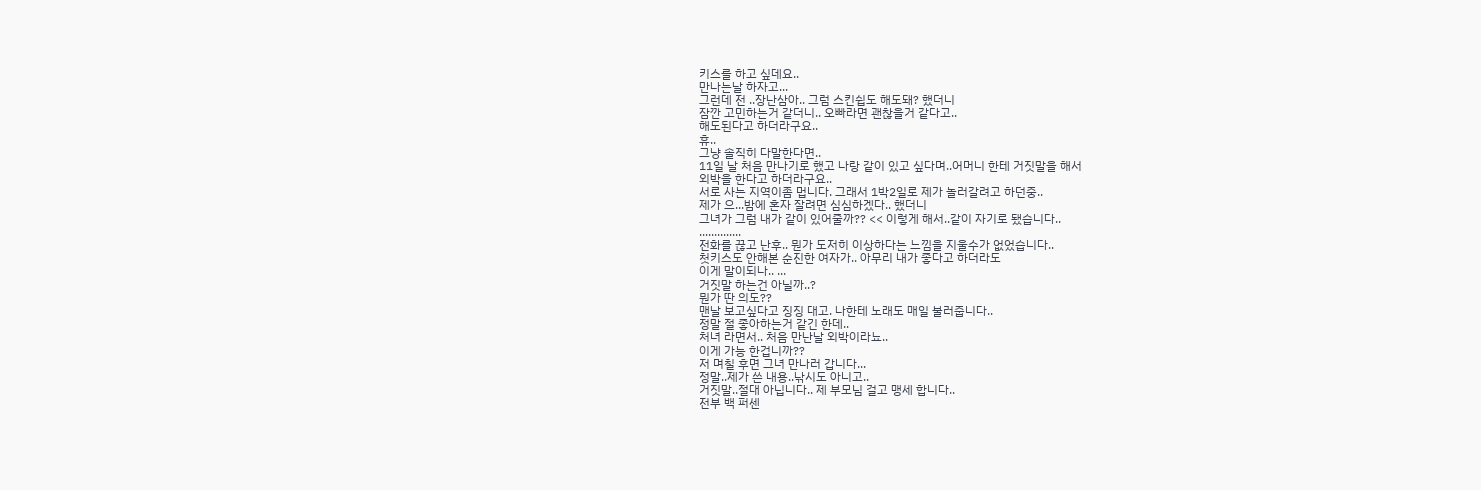키스를 하고 싶데요..
만나는날 하자고...
그런데 전 ..장난삼아.. 그럼 스킨쉽도 해도돼? 했더니
잠깐 고민하는거 같더니.. 오빠라면 괜찮을거 같다고..
해도된다고 하더라구요..
휴..
그냥 솔직히 다말한다면..
11일 날 처음 만나기로 했고 나랑 같이 있고 싶다며..어머니 한테 거짓말을 해서
외박을 한다고 하더라구요..
서로 사는 지역이좀 멉니다. 그래서 1박2일로 제가 놀러갈려고 하던중..
제가 으...밤에 혼자 잘려면 심심하겠다.. 했더니
그녀가 그럼 내가 같이 있어줄까?? << 이렇게 해서..같이 자기로 됐습니다..
..............
전화를 끊고 난후.. 뭔가 도저히 이상하다는 느낌을 지울수가 없었습니다..
첫키스도 안해본 순진한 여자가.. 아무리 내가 좋다고 하더라도
이게 말이되나.. ...
거짓말 하는건 아닐까..?
뭔가 딴 의도??
맨날 보고싶다고 징징 대고. 나한테 노래도 매일 불러줍니다..
정말 절 좋아하는거 같긴 한데..
처녀 라면서.. 처음 만난날 외박이라뇨..
이게 가능 한겁니까??
저 며칠 후면 그녀 만나러 갑니다...
정말..제가 쓴 내용..낚시도 아니고..
거짓말..절대 아닙니다.. 제 부모님 걸고 맹세 합니다..
전부 백 퍼센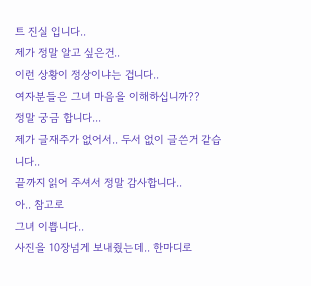트 진실 입니다..
제가 정말 알고 싶은건..
이런 상황이 정상이냐는 겁니다..
여자분들은 그녀 마음을 이해하십니까??
정말 궁금 합니다...
제가 글재주가 없어서.. 두서 없이 글쓴거 같습니다..
끝까지 읽어 주셔서 정말 감사합니다..
아.. 참고로
그녀 이쁩니다..
사진을 10장넘게 보내줬는데.. 한마디로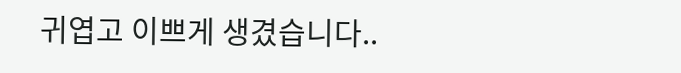귀엽고 이쁘게 생겼습니다..